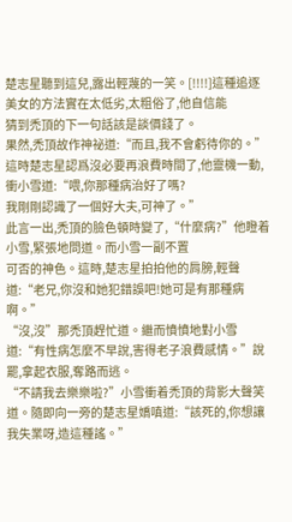楚志星聽到這兒,露出輕蔑的一笑。[!!!!]這種追逐美女的方法實在太低劣,太粗俗了,他自信能
猜到禿頂的下一句話該是談價錢了。
果然,禿頂故作神祕道:“而且,我不會虧待你的。”
這時楚志星認爲沒必要再浪費時間了,他靈機一動,衝小雪道:“喂,你那種病治好了嗎?
我剛剛認識了一個好大夫,可神了。”
此言一出,禿頂的臉色頓時變了,“什麼病?”他瞪着小雪,緊張地問道。而小雪一副不置
可否的神色。這時,楚志星拍拍他的肩膀,輕聲道:“老兄,你沒和她犯錯誤吧!她可是有那種病
啊。”
“沒,沒”那禿頂趕忙道。繼而憤憤地對小雪道:“有性病怎麼不早說,害得老子浪費感情。”說罷,拿起衣服,奪路而逃。
“不請我去樂樂啦?”小雪衝着禿頂的背影大聲笑道。隨即向一旁的楚志星嬌嗔道:“該死的,你想讓我失業呀,造這種謠。”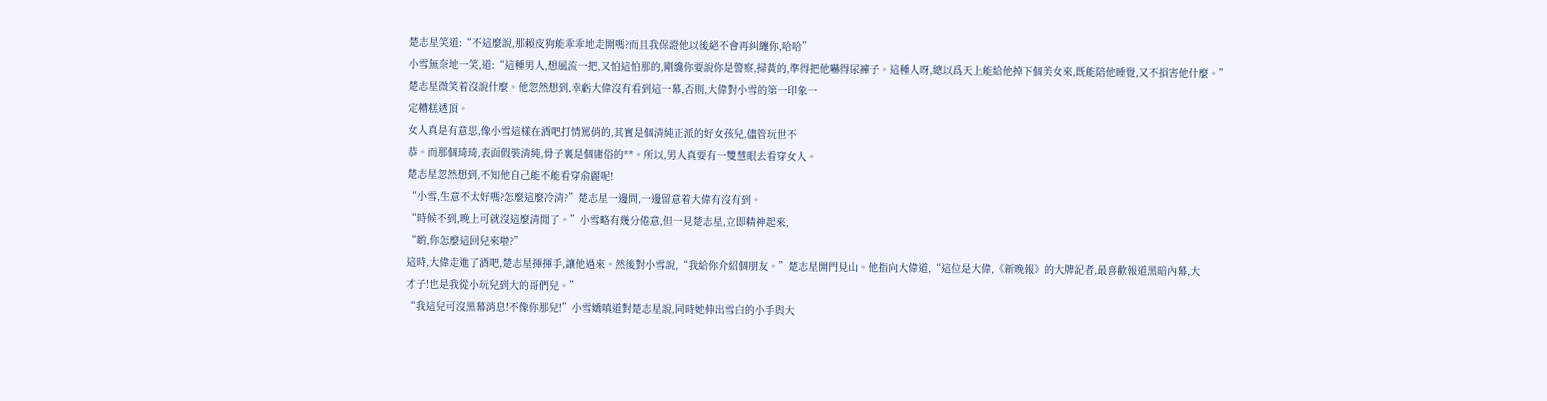楚志星笑道:“不這麼說,那賴皮狗能乖乖地走開嗎?而且我保證他以後絕不會再糾纏你,哈哈”
小雪無奈地一笑,道:“這種男人,想風流一把,又怕這怕那的,剛纔你要說你是警察,掃黃的,準得把他嚇得尿褲子。這種人呀,總以爲天上能給他掉下個美女來,既能陪他睡覺,又不損害他什麼。”
楚志星微笑着沒說什麼。他忽然想到,幸虧大偉沒有看到這一幕,否則,大偉對小雪的第一印象一
定糟糕透頂。
女人真是有意思,像小雪這樣在酒吧打情罵俏的,其實是個清純正派的好女孩兒,儘管玩世不
恭。而那個琦琦,表面假裝清純,骨子裏是個庸俗的**。所以,男人真要有一雙慧眼去看穿女人。
楚志星忽然想到,不知他自己能不能看穿俞麗呢!
“小雪,生意不太好嗎?怎麼這麼冷清?”楚志星一邊問,一邊留意着大偉有沒有到。
“時候不到,晚上可就沒這麼清閒了。”小雪略有幾分倦意,但一見楚志星,立即精神起來,
“喲,你怎麼這回兒來啦?”
這時,大偉走進了酒吧,楚志星揮揮手,讓他過來。然後對小雪說,“我給你介紹個朋友。”楚志星開門見山。他指向大偉道,“這位是大偉,《新晚報》的大牌記者,最喜歡報道黑暗內幕,大
才子!也是我從小玩兒到大的哥們兒。”
“我這兒可沒黑幕消息!不像你那兒!”小雪嬌嗔道對楚志星說,同時她伸出雪白的小手與大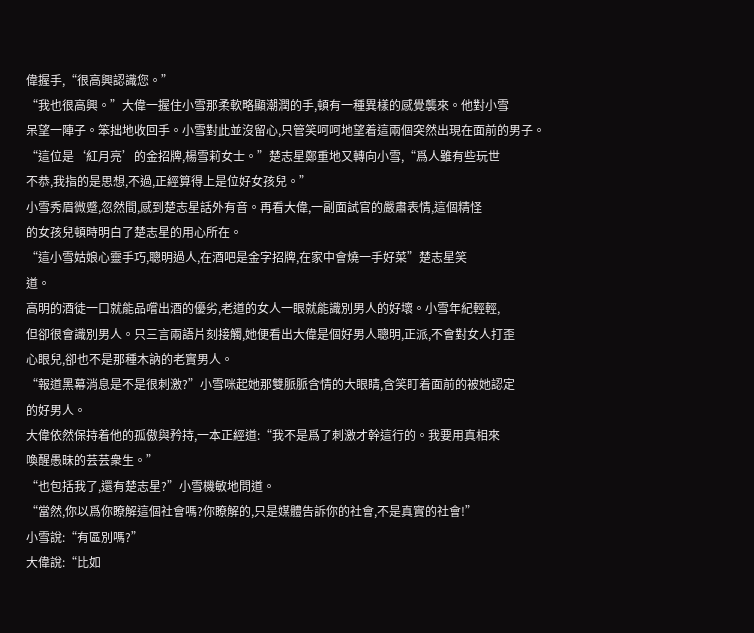偉握手,“很高興認識您。”
“我也很高興。”大偉一握住小雪那柔軟略顯潮潤的手,頓有一種異樣的感覺襲來。他對小雪
呆望一陣子。笨拙地收回手。小雪對此並沒留心,只管笑呵呵地望着這兩個突然出現在面前的男子。
“這位是‘紅月亮’的金招牌,楊雪莉女士。”楚志星鄭重地又轉向小雪,“爲人雖有些玩世
不恭,我指的是思想,不過,正經算得上是位好女孩兒。”
小雪秀眉微蹙,忽然間,感到楚志星話外有音。再看大偉,一副面試官的嚴肅表情,這個精怪
的女孩兒頓時明白了楚志星的用心所在。
“這小雪姑娘心靈手巧,聰明過人,在酒吧是金字招牌,在家中會燒一手好菜”楚志星笑
道。
高明的酒徒一口就能品嚐出酒的優劣,老道的女人一眼就能識別男人的好壞。小雪年紀輕輕,
但卻很會識別男人。只三言兩語片刻接觸,她便看出大偉是個好男人聰明,正派,不會對女人打歪
心眼兒,卻也不是那種木訥的老實男人。
“報道黑幕消息是不是很刺激?”小雪咪起她那雙脈脈含情的大眼睛,含笑盯着面前的被她認定
的好男人。
大偉依然保持着他的孤傲與矜持,一本正經道:“我不是爲了刺激才幹這行的。我要用真相來
喚醒愚昧的芸芸衆生。”
“也包括我了,還有楚志星?”小雪機敏地問道。
“當然,你以爲你瞭解這個社會嗎?你瞭解的,只是媒體告訴你的社會,不是真實的社會!”
小雪說:“有區別嗎?”
大偉說:“比如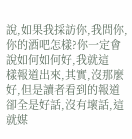說,如果我採訪你,我問你,你的酒吧怎樣?你一定會說如何如何好,我就這
樣報道出來,其實,沒那麼好,但是讀者看到的報道卻全是好話,沒有壞話,這就媒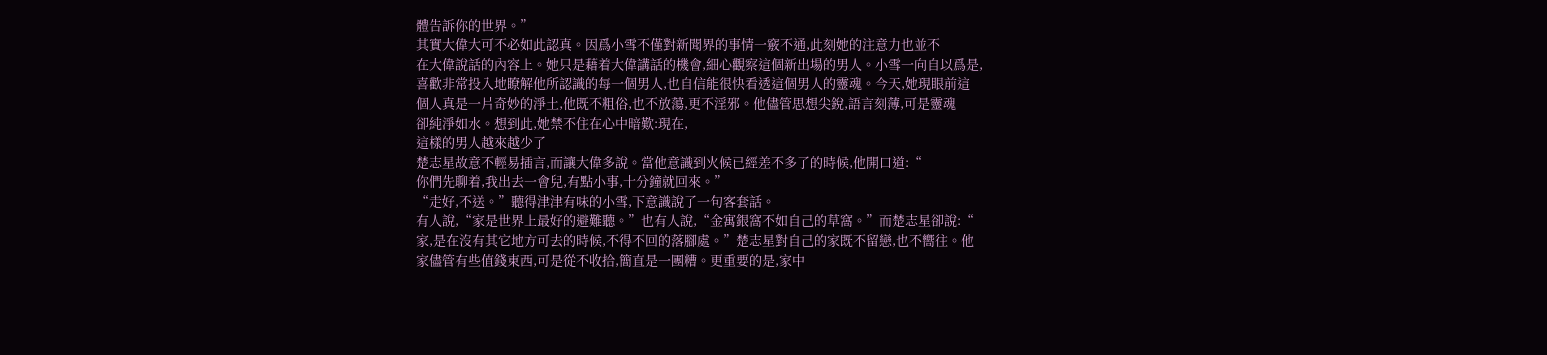體告訴你的世界。”
其實大偉大可不必如此認真。因爲小雪不僅對新聞界的事情一竅不通,此刻她的注意力也並不
在大偉說話的內容上。她只是藉着大偉講話的機會,細心觀察這個新出場的男人。小雪一向自以爲是,
喜歡非常投入地瞭解他所認識的每一個男人,也自信能很快看透這個男人的靈魂。今天,她現眼前這
個人真是一片奇妙的淨土,他既不粗俗,也不放蕩,更不淫邪。他儘管思想尖銳,語言刻薄,可是靈魂
卻純淨如水。想到此,她禁不住在心中暗歎:現在,
這樣的男人越來越少了
楚志星故意不輕易插言,而讓大偉多說。當他意識到火候已經差不多了的時候,他開口道:“
你們先聊着,我出去一會兒,有點小事,十分鐘就回來。”
“走好,不送。”聽得津津有味的小雪,下意識說了一句客套話。
有人說,“家是世界上最好的避難聽。”也有人說,“金寓銀窩不如自己的草窩。”而楚志星卻說:“
家,是在沒有其它地方可去的時候,不得不回的落腳處。”楚志星對自己的家既不留戀,也不嚮往。他
家儘管有些值錢東西,可是從不收拾,簡直是一團糟。更重要的是,家中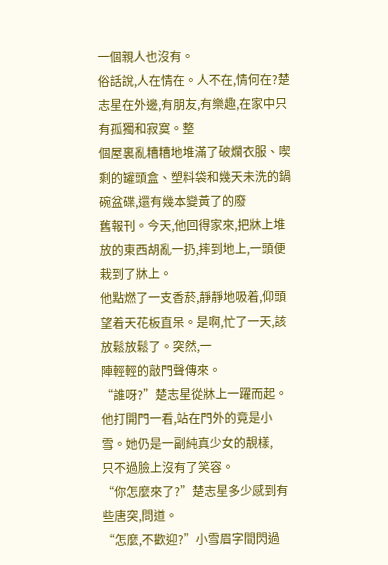一個親人也沒有。
俗話說,人在情在。人不在,情何在?楚志星在外邊,有朋友,有樂趣,在家中只有孤獨和寂寞。整
個屋裏亂糟糟地堆滿了破爛衣服、喫剩的罐頭盒、塑料袋和幾天未洗的鍋碗盆碟,還有幾本變黃了的廢
舊報刊。今天,他回得家來,把牀上堆放的東西胡亂一扔,摔到地上,一頭便栽到了牀上。
他點燃了一支香菸,靜靜地吸着,仰頭望着天花板直呆。是啊,忙了一天,該放鬆放鬆了。突然,一
陣輕輕的敲門聲傳來。
“誰呀?”楚志星從牀上一躍而起。他打開門一看,站在門外的竟是小雪。她仍是一副純真少女的靚樣,
只不過臉上沒有了笑容。
“你怎麼來了?”楚志星多少感到有些唐突,問道。
“怎麼,不歡迎?”小雪眉字間閃過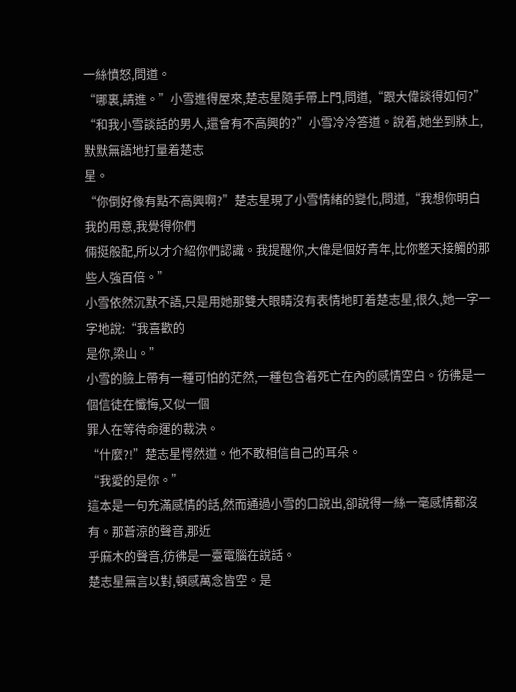一絲憤怒,問道。
“哪裏,請進。”小雪進得屋來,楚志星隨手帶上門,問道,“跟大偉談得如何?”
“和我小雪談話的男人,還會有不高興的?”小雪冷冷答道。說着,她坐到牀上,默默無語地打量着楚志
星。
“你倒好像有點不高興啊?”楚志星現了小雪情緒的變化,問道,“我想你明白我的用意,我覺得你們
倆挺般配,所以才介紹你們認識。我提醒你,大偉是個好青年,比你整天接觸的那些人強百倍。”
小雪依然沉默不語,只是用她那雙大眼睛沒有表情地盯着楚志星,很久,她一字一字地說:“我喜歡的
是你,梁山。”
小雪的臉上帶有一種可怕的茫然,一種包含着死亡在內的感情空白。彷彿是一個信徒在懺悔,又似一個
罪人在等待命運的裁決。
“什麼?!”楚志星愕然道。他不敢相信自己的耳朵。
“我愛的是你。”
這本是一句充滿感情的話,然而通過小雪的口說出,卻說得一絲一毫感情都沒有。那蒼涼的聲音,那近
乎麻木的聲音,彷彿是一臺電腦在說話。
楚志星無言以對,頓感萬念皆空。是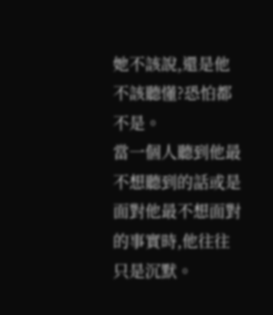她不該說,還是他不該聽懂?恐怕都不是。
當一個人聽到他最不想聽到的話或是面對他最不想面對的事實時,他往往只是沉默。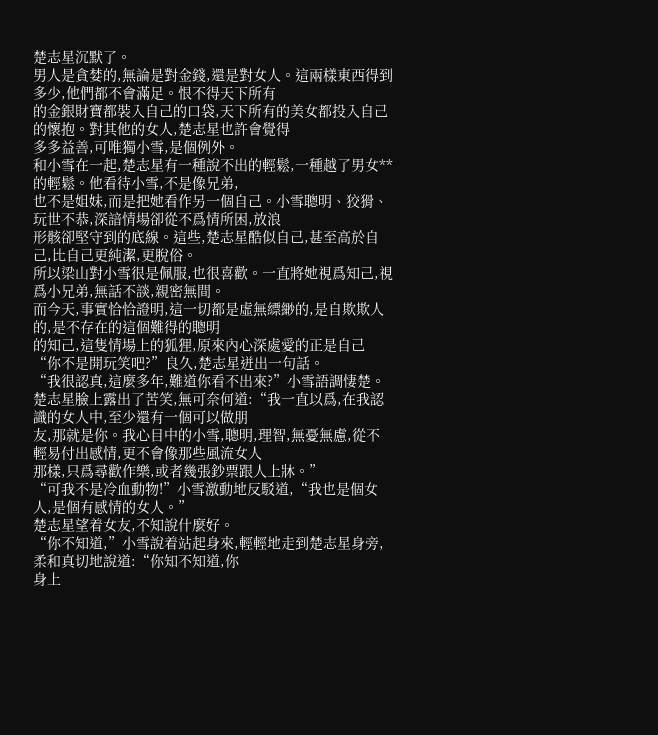楚志星沉默了。
男人是貪婪的,無論是對金錢,還是對女人。這兩樣東西得到多少,他們都不會滿足。恨不得天下所有
的金銀財寶都裝入自己的口袋,天下所有的美女都投入自己的懷抱。對其他的女人,楚志星也許會覺得
多多益善,可唯獨小雪,是個例外。
和小雪在一起,楚志星有一種說不出的輕鬆,一種越了男女**的輕鬆。他看待小雪,不是像兄弟,
也不是姐妹,而是把她看作另一個自己。小雪聰明、狡猾、玩世不恭,深諳情場卻從不爲情所困,放浪
形骸卻堅守到的底線。這些,楚志星酷似自己,甚至高於自己,比自己更純潔,更脫俗。
所以梁山對小雪很是佩服,也很喜歡。一直將她視爲知己,視爲小兄弟,無話不談,親密無間。
而今天,事實恰恰證明,這一切都是虛無縹緲的,是自欺欺人的,是不存在的這個難得的聰明
的知己,這隻情場上的狐狸,原來內心深處愛的正是自己
“你不是開玩笑吧?”良久,楚志星迸出一句話。
“我很認真,這麼多年,難道你看不出來?”小雪語調悽楚。
楚志星臉上露出了苦笑,無可奈何道:“我一直以爲,在我認識的女人中,至少還有一個可以做朋
友,那就是你。我心目中的小雪,聰明,理智,無憂無慮,從不輕易付出感情,更不會像那些風流女人
那樣,只爲尋歡作樂,或者幾張鈔票跟人上牀。”
“可我不是冷血動物!”小雪激動地反駁道,“我也是個女人,是個有感情的女人。”
楚志星望着女友,不知說什麼好。
“你不知道,”小雪說着站起身來,輕輕地走到楚志星身旁,柔和真切地說道:“你知不知道,你
身上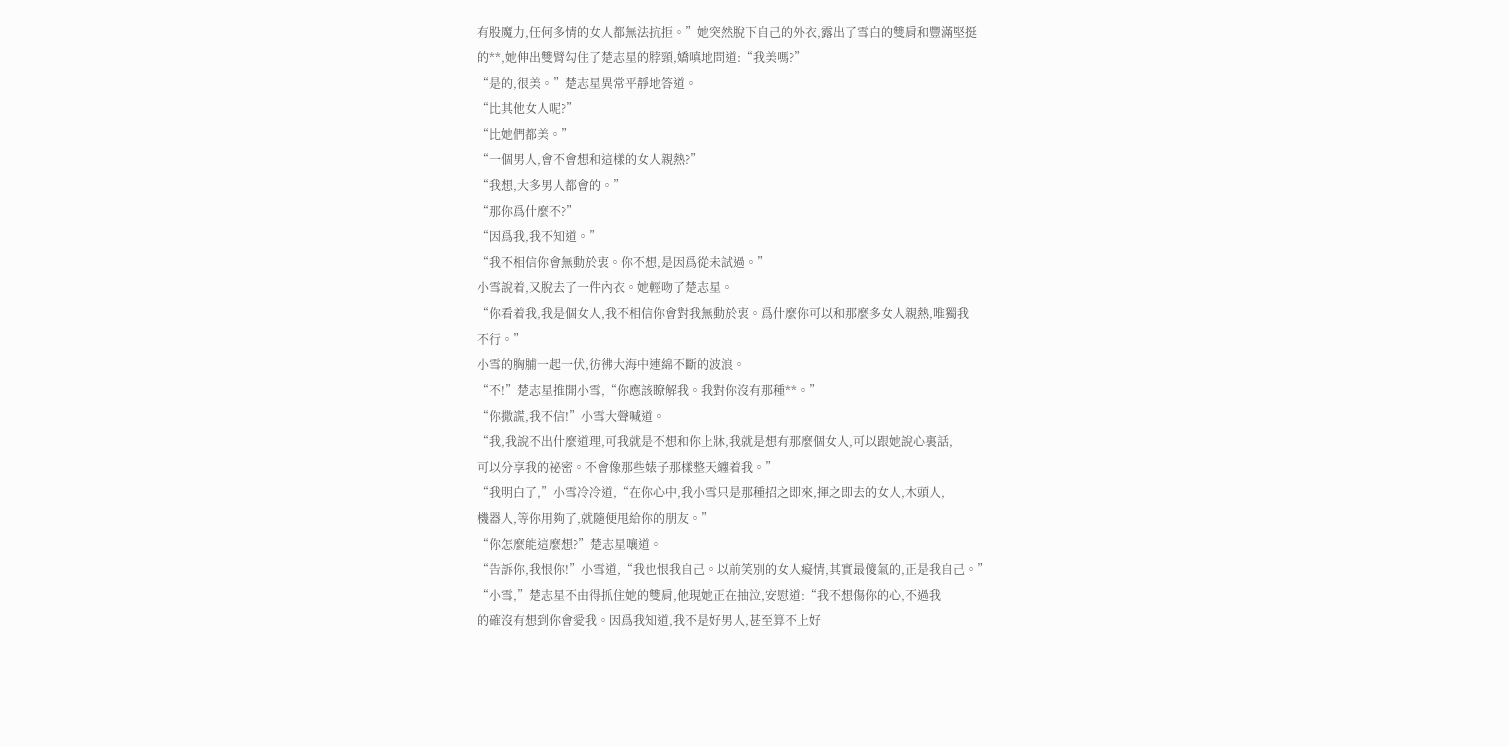有股魔力,任何多情的女人都無法抗拒。”她突然脫下自己的外衣,露出了雪白的雙肩和豐滿堅挺
的**,她伸出雙臂勾住了楚志星的脖頸,嬌嗔地問道:“我美嗎?”
“是的,很美。”楚志星異常平靜地答道。
“比其他女人呢?”
“比她們都美。”
“一個男人,會不會想和這樣的女人親熱?”
“我想,大多男人都會的。”
“那你爲什麼不?”
“因爲我,我不知道。”
“我不相信你會無動於衷。你不想,是因爲從未試過。”
小雪說着,又脫去了一件內衣。她輕吻了楚志星。
“你看着我,我是個女人,我不相信你會對我無動於衷。爲什麼你可以和那麼多女人親熱,唯獨我
不行。”
小雪的胸脯一起一伏,彷彿大海中連綿不斷的波浪。
“不!”楚志星推開小雪,“你應該瞭解我。我對你沒有那種**。”
“你撒謊,我不信!”小雪大聲喊道。
“我,我說不出什麼道理,可我就是不想和你上牀,我就是想有那麼個女人,可以跟她說心裏話,
可以分享我的祕密。不會像那些婊子那樣整天纏着我。”
“我明白了,”小雪冷冷道,“在你心中,我小雪只是那種招之即來,揮之即去的女人,木頭人,
機器人,等你用夠了,就隨便甩給你的朋友。”
“你怎麼能這麼想?”楚志星嚷道。
“告訴你,我恨你!”小雪道,“我也恨我自己。以前笑別的女人癡情,其實最傻氣的,正是我自己。”
“小雪,”楚志星不由得抓住她的雙肩,他現她正在抽泣,安慰道:“我不想傷你的心,不過我
的確沒有想到你會愛我。因爲我知道,我不是好男人,甚至算不上好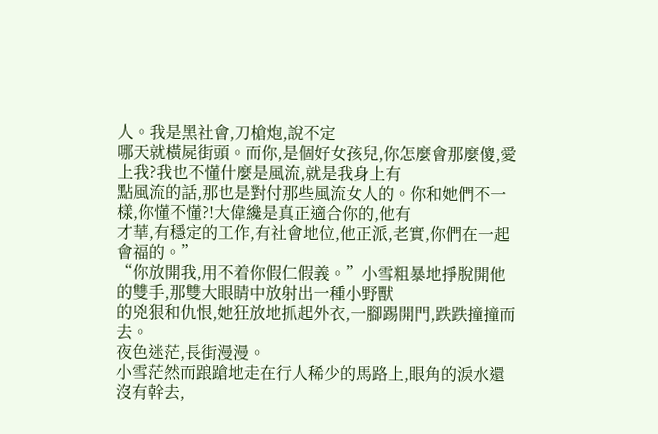人。我是黑社會,刀槍炮,說不定
哪天就橫屍街頭。而你,是個好女孩兒,你怎麼會那麼傻,愛上我?我也不懂什麼是風流,就是我身上有
點風流的話,那也是對付那些風流女人的。你和她們不一樣,你懂不懂?!大偉纔是真正適合你的,他有
才華,有穩定的工作,有社會地位,他正派,老實,你們在一起會福的。”
“你放開我,用不着你假仁假義。”小雪粗暴地掙脫開他的雙手,那雙大眼睛中放射出一種小野獸
的兇狠和仇恨,她狂放地抓起外衣,一腳踢開門,跌跌撞撞而去。
夜色迷茫,長街漫漫。
小雪茫然而踉蹌地走在行人稀少的馬路上,眼角的淚水還沒有幹去,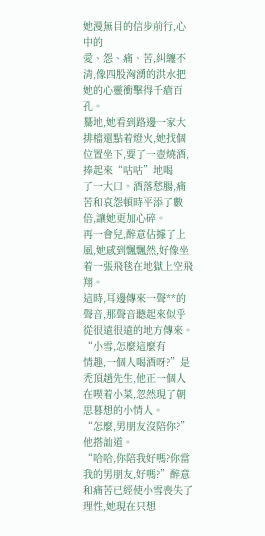她漫無目的信步前行,心中的
愛、怨、痛、苦,糾纏不清,像四股洶湧的洪水把她的心靈衝擊得千瘡百孔。
驀地,她看到路邊一家大排檔還點着燈火,她找個位置坐下,要了一壺燒酒,捧起來“咕咕”地喝
了一大口。酒落愁腸,痛苦和哀怨頓時平添了數倍,讓她更加心碎。
再一會兒,醉意佔據了上風,她感到飄飄然,好像坐着一張飛毯在地獄上空飛翔。
這時,耳邊傳來一聲**的聲音,那聲音聽起來似乎從很遠很遠的地方傳來。“小雪,怎麼這麼有
情趣,一個人喝酒呀?”是禿頂趙先生,他正一個人在喫着小菜,忽然現了朝思暮想的小情人。
“怎麼,男朋友沒陪你?”他搭訕道。
“哈哈,你陪我好嗎?你當我的男朋友,好嗎?”醉意和痛苦已經使小雪喪失了理性,她現在只想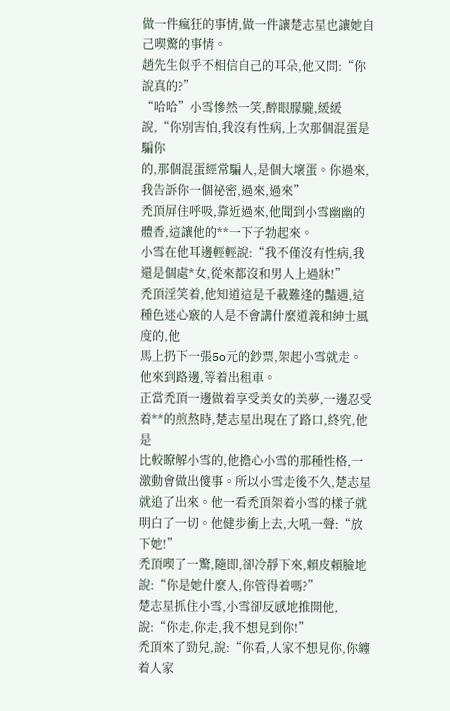做一件瘋狂的事情,做一件讓楚志星也讓她自己喫驚的事情。
趙先生似乎不相信自己的耳朵,他又問:“你說真的?”
“哈哈”小雪慘然一笑,醉眼朦朧,緩緩說,“你別害怕,我沒有性病,上次那個混蛋是騙你
的,那個混蛋經常騙人,是個大壞蛋。你過來,我告訴你一個祕密,過來,過來”
禿頂屏住呼吸,靠近過來,他聞到小雪幽幽的體香,這讓他的**一下子勃起來。
小雪在他耳邊輕輕說:“我不僅沒有性病,我還是個處*女,從來都沒和男人上過牀!”
禿頂淫笑着,他知道這是千載難逢的豔遇,這種色迷心竅的人是不會講什麼道義和紳士風度的,他
馬上扔下一張5o元的鈔票,架起小雪就走。他來到路邊,等着出租車。
正當禿頂一邊做着享受美女的美夢,一邊忍受着**的煎熬時,楚志星出現在了路口,終究,他是
比較瞭解小雪的,他擔心小雪的那種性格,一激動會做出傻事。所以小雪走後不久,楚志星就追了出來。他一看禿頂架着小雪的樣子就明白了一切。他健步衝上去,大吼一聲:“放下她!”
禿頂喫了一驚,隨即,卻冷靜下來,賴皮賴臉地說:“你是她什麼人,你管得着嗎?”
楚志星抓住小雪,小雪卻反感地推開他,說:“你走,你走,我不想見到你!”
禿頂來了勁兒,說:“你看,人家不想見你,你纏着人家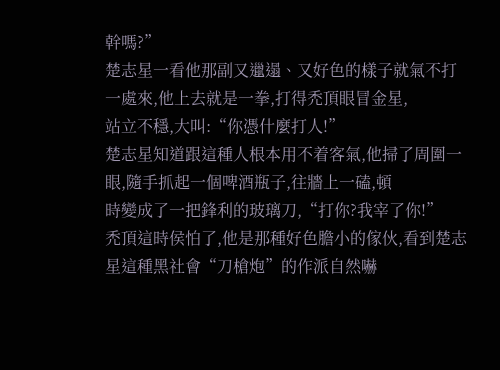幹嗎?”
楚志星一看他那副又邋遢、又好色的樣子就氣不打一處來,他上去就是一拳,打得禿頂眼冒金星,
站立不穩,大叫:“你憑什麼打人!”
楚志星知道跟這種人根本用不着客氣,他掃了周圍一眼,隨手抓起一個啤酒瓶子,往牆上一磕,頓
時變成了一把鋒利的玻璃刀,“打你?我宰了你!”
禿頂這時侯怕了,他是那種好色膽小的傢伙,看到楚志星這種黑社會“刀槍炮”的作派自然嚇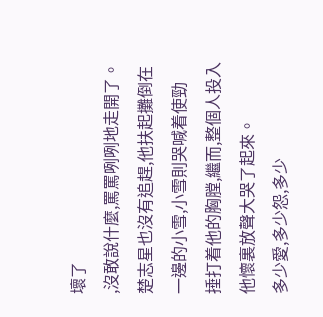壞了
,沒敢說什麼,罵罵咧咧地走開了。楚志星也沒有追趕,他扶起攤倒在一邊的小雪,小雪則哭喊着使勁
捶打着他的胸膛,繼而,整個人投入他懷裏放聲大哭了起來。
多少愛,多少怨,多少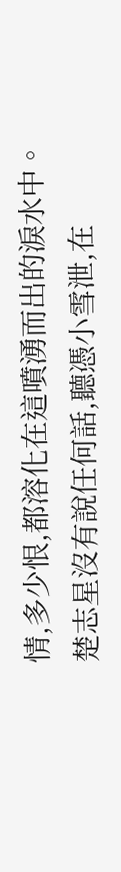情,多少恨,都溶化在這噴湧而出的淚水中。
楚志星沒有說任何話,聽憑小雪泄,在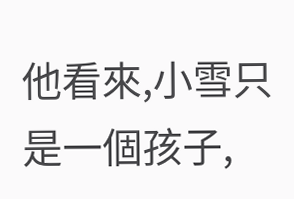他看來,小雪只是一個孩子,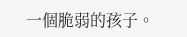一個脆弱的孩子。